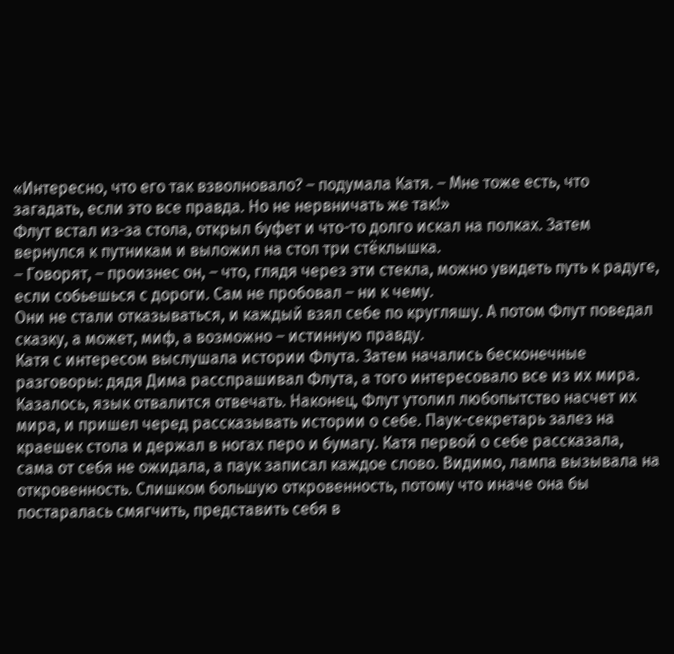«Интересно, что его так взволновало? – подумала Катя. – Мне тоже есть, что загадать, если это все правда. Но не нервничать же так!»
Флут встал из-за стола, открыл буфет и что-то долго искал на полках. Затем вернулся к путникам и выложил на стол три стёклышка.
– Говорят, – произнес он, – что, глядя через эти стекла, можно увидеть путь к радуге, если собьешься с дороги. Сам не пробовал – ни к чему.
Они не стали отказываться, и каждый взял себе по кругляшу. А потом Флут поведал сказку, а может, миф, а возможно – истинную правду.
Катя с интересом выслушала истории Флута. Затем начались бесконечные разговоры: дядя Дима расспрашивал Флута, а того интересовало все из их мира. Казалось, язык отвалится отвечать. Наконец, Флут утолил любопытство насчет их мира, и пришел черед рассказывать истории о себе. Паук-секретарь залез на краешек стола и держал в ногах перо и бумагу. Катя первой о себе рассказала, сама от себя не ожидала, а паук записал каждое слово. Видимо, лампа вызывала на откровенность. Слишком большую откровенность, потому что иначе она бы постаралась смягчить, представить себя в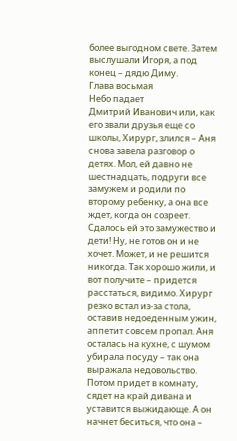более выгодном свете. Затем выслушали Игоря, а под конец – дядю Диму.
Глава восьмая
Небо падает
Дмитрий Иванович или, как его звали друзья еще со школы, Хирург, злился – Аня снова завела разговор о детях. Мол, ей давно не шестнадцать, подруги все замужем и родили по второму ребенку, а она все ждет, когда он созреет. Сдалось ей это замужество и дети! Ну, не готов он и не хочет. Может, и не решится никогда. Так хорошо жили, и вот получите – придется расстаться, видимо. Хирург резко встал из-за стола, оставив недоеденным ужин, аппетит совсем пропал. Аня осталась на кухне, с шумом убирала посуду – так она выражала недовольство. Потом придет в комнату, сядет на край дивана и уставится выжидающе. А он начнет беситься, что она –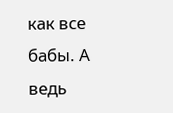как все бабы. А ведь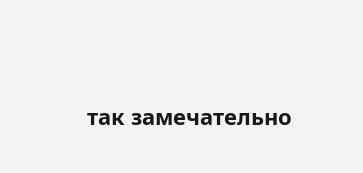так замечательно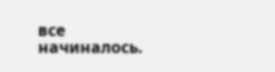все начиналось.